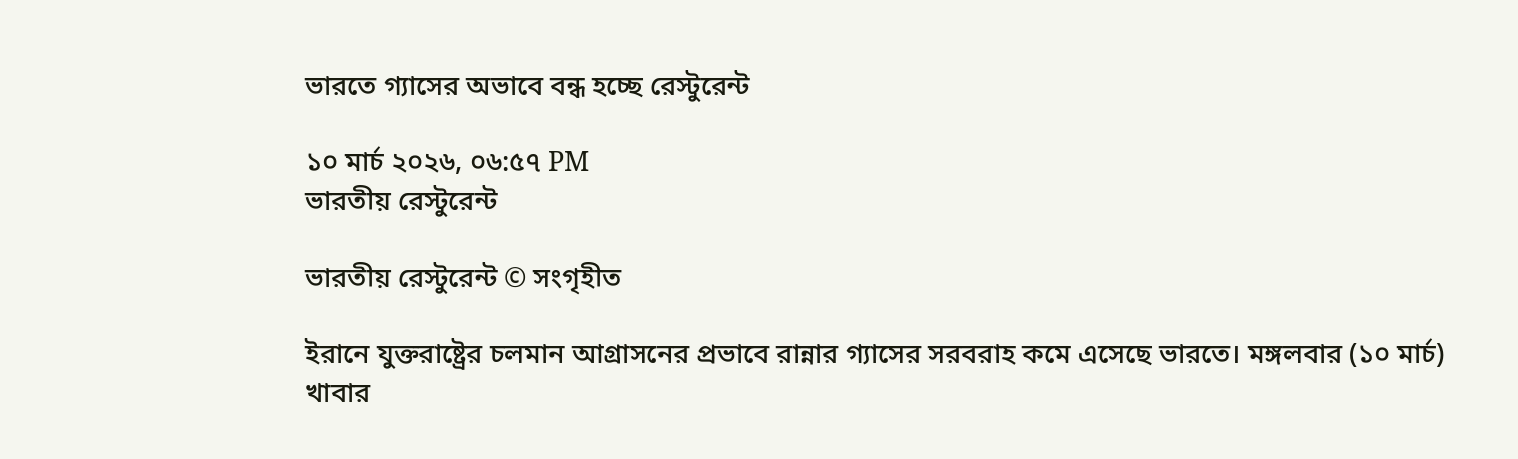ভারতে গ্যাসের অভাবে বন্ধ হচ্ছে রেস্টুরেন্ট

১০ মার্চ ২০২৬, ০৬:৫৭ PM
ভারতীয় রেস্টুরেন্ট

ভারতীয় রেস্টুরেন্ট © সংগৃহীত

ইরানে যুক্তরাষ্ট্রের চলমান আগ্রাসনের প্রভাবে রান্নার গ্যাসের সরবরাহ কমে এসেছে ভারতে। মঙ্গলবার (১০ মার্চ) খাবার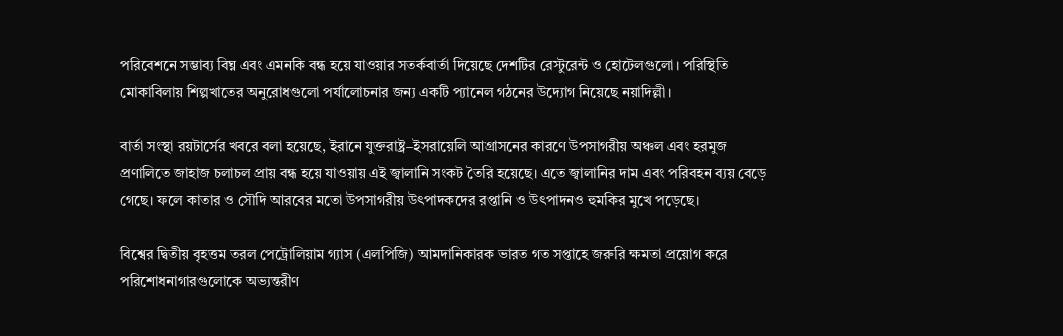পরিবেশনে সম্ভাব্য বিঘ্ন এবং এমনকি বন্ধ হয়ে যাওয়ার সতর্কবার্তা দিয়েছে দেশটির রেস্টুরেন্ট ও হোটেলগুলো। পরিস্থিতি মোকাবিলায় শিল্পখাতের অনুরোধগুলো পর্যালোচনার জন্য একটি প্যানেল গঠনের উদ্যোগ নিয়েছে নয়াদিল্লী।

বার্তা সংস্থা রয়টার্সের খবরে বলা হয়েছে, ইরানে যুক্তরাষ্ট্র–ইসরায়েলি আগ্রাসনের কারণে উপসাগরীয় অঞ্চল এবং হরমুজ প্রণালিতে জাহাজ চলাচল প্রায় বন্ধ হয়ে যাওয়ায় এই জ্বালানি সংকট তৈরি হয়েছে। এতে জ্বালানির দাম এবং পরিবহন ব্যয় বেড়ে গেছে। ফলে কাতার ও সৌদি আরবের মতো উপসাগরীয় উৎপাদকদের রপ্তানি ও উৎপাদনও হুমকির মুখে পড়েছে।

বিশ্বের দ্বিতীয় বৃহত্তম তরল পেট্রোলিয়াম গ্যাস (এলপিজি) আমদানিকারক ভারত গত সপ্তাহে জরুরি ক্ষমতা প্রয়োগ করে পরিশোধনাগারগুলোকে অভ্যন্তরীণ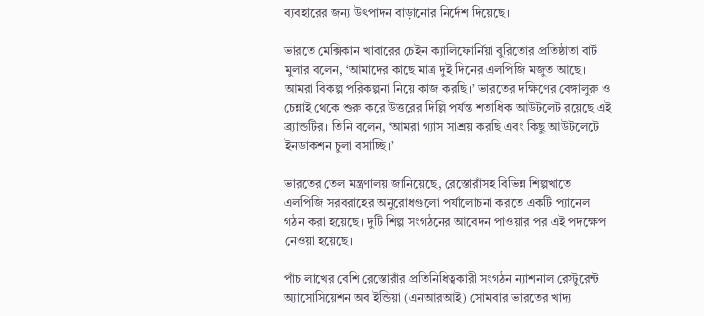ব্যবহারের জন্য উৎপাদন বাড়ানোর নির্দেশ দিয়েছে।

ভারতে মেক্সিকান খাবারের চেইন ক্যালিফোর্নিয়া বুরিতোর প্রতিষ্ঠাতা বার্ট মুলার বলেন, ‘আমাদের কাছে মাত্র দুই দিনের এলপিজি মজুত আছে। আমরা বিকল্প পরিকল্পনা নিয়ে কাজ করছি।’ ভারতের দক্ষিণের বেঙ্গালুরু ও চেন্নাই থেকে শুরু করে উত্তরের দিল্লি পর্যন্ত শতাধিক আউটলেট রয়েছে এই ব্র্যান্ডটির। তিনি বলেন, ‘আমরা গ্যাস সাশ্রয় করছি এবং কিছু আউটলেটে ইনডাকশন চুলা বসাচ্ছি।’

ভারতের তেল মন্ত্রণালয় জানিয়েছে, রেস্তোরাঁসহ বিভিন্ন শিল্পখাতে এলপিজি সরবরাহের অনুরোধগুলো পর্যালোচনা করতে একটি প্যানেল গঠন করা হয়েছে। দুটি শিল্প সংগঠনের আবেদন পাওয়ার পর এই পদক্ষেপ নেওয়া হয়েছে।

পাঁচ লাখের বেশি রেস্তোরাঁর প্রতিনিধিত্বকারী সংগঠন ন্যাশনাল রেস্টুরেন্ট অ্যাসোসিয়েশন অব ইন্ডিয়া (এনআরআই) সোমবার ভারতের খাদ্য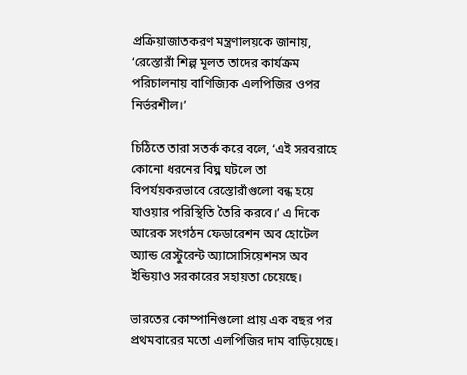প্রক্রিয়াজাতকরণ মন্ত্রণালয়কে জানায়, ‘রেস্তোরাঁ শিল্প মূলত তাদের কার্যক্রম পরিচালনায় বাণিজ্যিক এলপিজির ওপর নির্ভরশীল।’

চিঠিতে তারা সতর্ক করে বলে, ‘এই সরবরাহে কোনো ধরনের বিঘ্ন ঘটলে তা বিপর্যয়করভাবে রেস্তোরাঁগুলো বন্ধ হয়ে যাওয়ার পরিস্থিতি তৈরি করবে।’ এ দিকে আরেক সংগঠন ফেডারেশন অব হোটেল অ্যান্ড রেস্টুরেন্ট অ্যাসোসিয়েশনস অব ইন্ডিয়াও সরকারের সহায়তা চেয়েছে।

ভারতের কোম্পানিগুলো প্রায় এক বছর পর প্রথমবারের মতো এলপিজির দাম বাড়িয়েছে।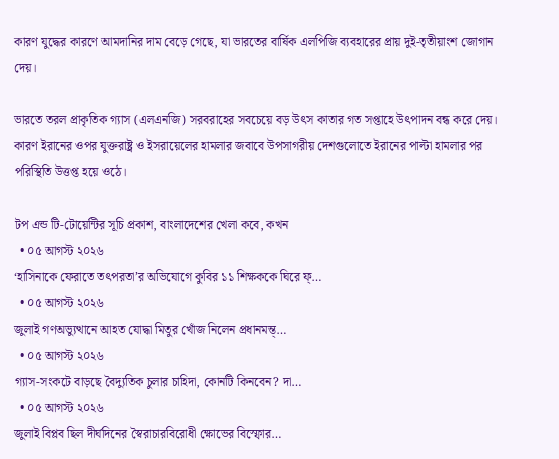কারণ যুদ্ধের কারণে আমদানির দাম বেড়ে গেছে, যা ভারতের বার্ষিক এলপিজি ব্যবহারের প্রায় দুই-তৃতীয়াংশ জোগান দেয়।

ভারতে তরল প্রাকৃতিক গ্যাস (এলএনজি) সরবরাহের সবচেয়ে বড় উৎস কাতার গত সপ্তাহে উৎপাদন বন্ধ করে দেয়। কারণ ইরানের ওপর যুক্তরাষ্ট্র ও ইসরায়েলের হামলার জবাবে উপসাগরীয় দেশগুলোতে ইরানের পাল্টা হামলার পর পরিস্থিতি উত্তপ্ত হয়ে ওঠে।

টপ এন্ড টি-টোয়েন্টির সূচি প্রকাশ, বাংলাদেশের খেলা কবে, কখন
  • ০৫ আগস্ট ২০২৬
‘হাসিনাকে ফেরাতে তৎপরতা’র অভিযোগে কুবির ১১ শিক্ষককে ঘিরে ফ্…
  • ০৫ আগস্ট ২০২৬
জুলাই গণঅভ্যুত্থানে আহত যোদ্ধা মিতুর খোঁজ নিলেন প্রধানমন্ত্…
  • ০৫ আগস্ট ২০২৬
গ্যাস-সংকটে বাড়ছে বৈদ্যুতিক চুলার চাহিদা, কোনটি কিনবেন? দা…
  • ০৫ আগস্ট ২০২৬
জুলাই বিপ্লব ছিল দীর্ঘদিনের স্বৈরাচারবিরোধী ক্ষোভের বিস্ফোর…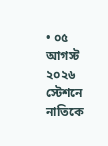• ০৫ আগস্ট ২০২৬
স্টেশনে নাতিকে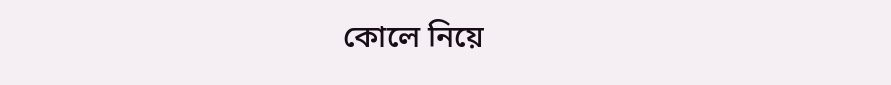কোলে নিয়ে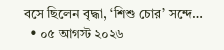বসে ছিলেন বৃদ্ধা, ‘শিশু চোর’ সন্দে…
  • ০৫ আগস্ট ২০২৬